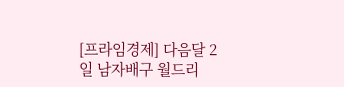[프라임경제] 다음달 2일 남자배구 월드리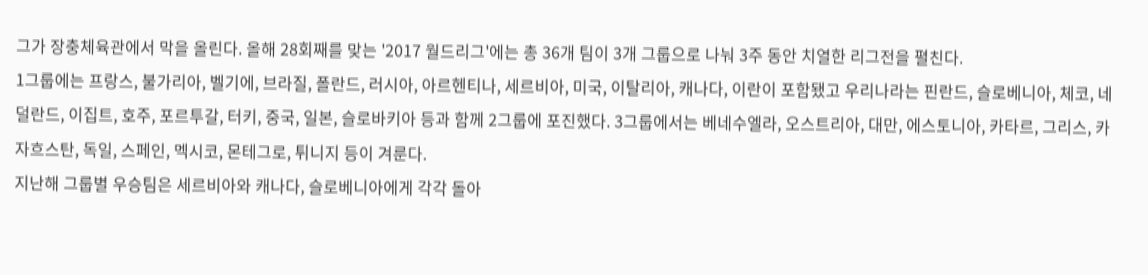그가 장충체육관에서 막을 올린다. 올해 28회째를 맞는 '2017 월드리그'에는 총 36개 팀이 3개 그룹으로 나눠 3주 동안 치열한 리그전을 펼친다.
1그룹에는 프랑스, 불가리아, 벨기에, 브라질, 폴란드, 러시아, 아르헨티나, 세르비아, 미국, 이탈리아, 캐나다, 이란이 포함됐고 우리나라는 핀란드, 슬로베니아, 체코, 네덜란드, 이집트, 호주, 포르투갈, 터키, 중국, 일본, 슬로바키아 등과 함께 2그룹에 포진했다. 3그룹에서는 베네수엘라, 오스트리아, 대만, 에스토니아, 카타르, 그리스, 카자흐스탄, 독일, 스페인, 멕시코, 몬테그로, 튀니지 등이 겨룬다.
지난해 그룹별 우승팀은 세르비아와 캐나다, 슬로베니아에게 각각 돌아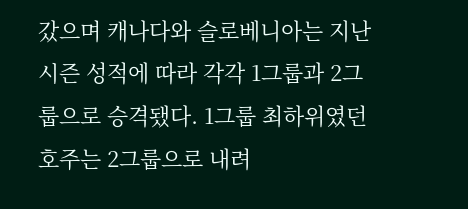갔으며 캐나다와 슬로베니아는 지난 시즌 성적에 따라 각각 1그룹과 2그룹으로 승격됐다. 1그룹 최하위였던 호주는 2그룹으로 내려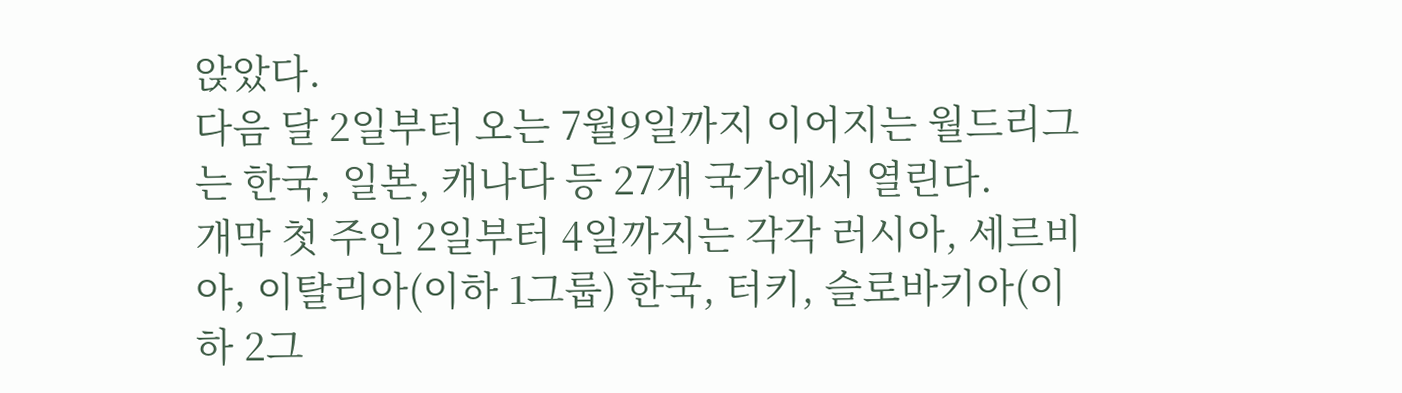앉았다.
다음 달 2일부터 오는 7월9일까지 이어지는 월드리그는 한국, 일본, 캐나다 등 27개 국가에서 열린다.
개막 첫 주인 2일부터 4일까지는 각각 러시아, 세르비아, 이탈리아(이하 1그룹) 한국, 터키, 슬로바키아(이하 2그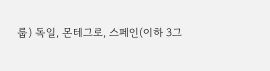룹) 독일, 몬테그로, 스페인(이하 3그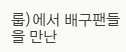룹)에서 배구팬들을 만난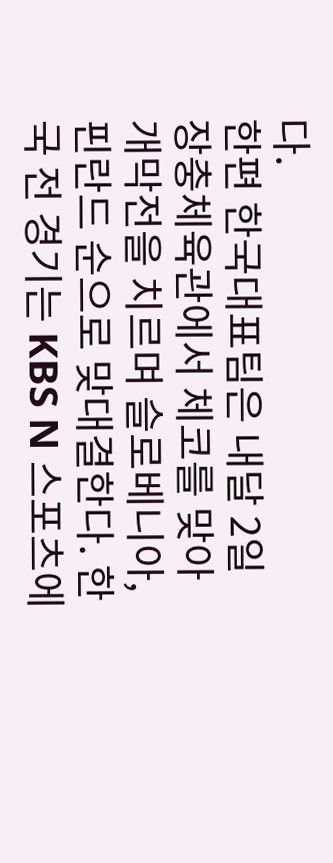다.
한편 한국대표팀은 내달 2일 장충체육관에서 체코를 맞아 개막전을 치르며 슬로베니아, 핀란드 순으로 맞대결한다. 한국 전 경기는 KBS N 스포츠에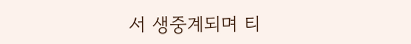서 생중계되며 티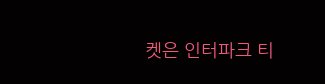켓은 인터파크 티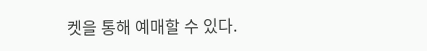켓을 통해 예매할 수 있다.